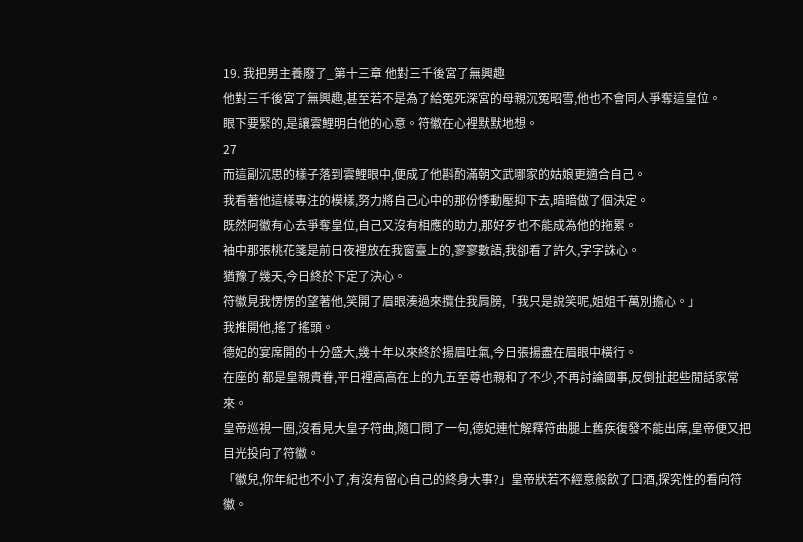19. 我把男主養廢了_第十三章 他對三千後宮了無興趣
他對三千後宮了無興趣,甚至若不是為了給冤死深宮的母親沉冤昭雪,他也不會同人爭奪這皇位。
眼下要緊的,是讓雲鯉明白他的心意。符徽在心裡默默地想。
27
而這副沉思的樣子落到雲鯉眼中,便成了他斟酌滿朝文武哪家的姑娘更適合自己。
我看著他這樣專注的模樣,努力將自己心中的那份悸動壓抑下去,暗暗做了個決定。
既然阿徽有心去爭奪皇位,自己又沒有相應的助力,那好歹也不能成為他的拖累。
袖中那張桃花箋是前日夜裡放在我窗臺上的,寥寥數語,我卻看了許久,字字誅心。
猶豫了幾天,今日終於下定了決心。
符徽見我愣愣的望著他,笑開了眉眼湊過來攬住我肩膀,「我只是說笑呢,姐姐千萬別擔心。」
我推開他,搖了搖頭。
德妃的宴席開的十分盛大,幾十年以來終於揚眉吐氣,今日張揚盡在眉眼中橫行。
在座的 都是皇親貴眷,平日裡高高在上的九五至尊也親和了不少,不再討論國事,反倒扯起些閒話家常來。
皇帝巡視一圈,沒看見大皇子符曲,隨口問了一句,德妃連忙解釋符曲腿上舊疾復發不能出席,皇帝便又把目光投向了符徽。
「徽兒,你年紀也不小了,有沒有留心自己的終身大事?」皇帝狀若不經意般飲了口酒,探究性的看向符徽。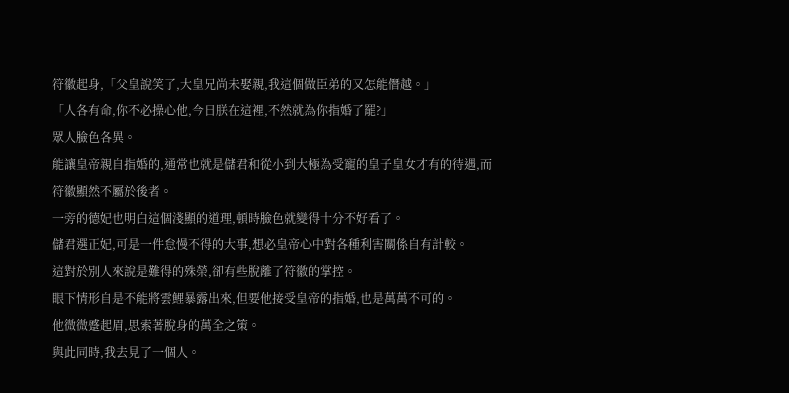符徽起身,「父皇說笑了,大皇兄尚未娶親,我這個做臣弟的又怎能僭越。」
「人各有命,你不必操心他,今日朕在這裡,不然就為你指婚了罷?」
眾人臉色各異。
能讓皇帝親自指婚的,通常也就是儲君和從小到大極為受寵的皇子皇女才有的待遇,而符徽顯然不屬於後者。
一旁的德妃也明白這個淺顯的道理,頓時臉色就變得十分不好看了。
儲君選正妃,可是一件怠慢不得的大事,想必皇帝心中對各種利害關係自有計較。
這對於別人來說是難得的殊榮,卻有些脫離了符徽的掌控。
眼下情形自是不能將雲鯉暴露出來,但要他接受皇帝的指婚,也是萬萬不可的。
他微微蹙起眉,思索著脫身的萬全之策。
與此同時,我去見了一個人。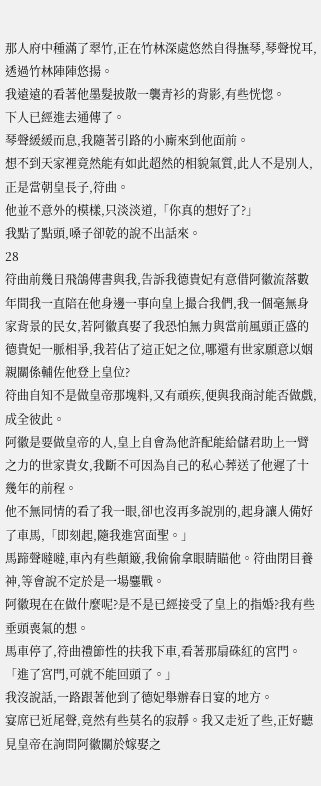那人府中種滿了翠竹,正在竹林深處悠然自得撫琴,琴聲悅耳,透過竹林陣陣悠揚。
我遠遠的看著他墨髮披散一襲青衫的背影,有些恍惚。
下人已經進去通傳了。
琴聲緩緩而息,我隨著引路的小廝來到他面前。
想不到天家裡竟然能有如此超然的相貌氣質,此人不是別人,正是當朝皇長子,符曲。
他並不意外的模樣,只淡淡道,「你真的想好了?」
我點了點頭,嗓子卻乾的說不出話來。
28
符曲前幾日飛鴿傳書與我,告訴我德貴妃有意借阿徽流落數年間我一直陪在他身邊一事向皇上撮合我們,我一個毫無身家背景的民女,若阿徽真娶了我恐怕無力與當前風頭正盛的德貴妃一脈相爭,我若佔了這正妃之位,哪還有世家願意以姻親關係輔佐他登上皇位?
符曲自知不是做皇帝那塊料,又有頑疾,便與我商討能否做戲,成全彼此。
阿徽是要做皇帝的人,皇上自會為他許配能給儲君助上一臂之力的世家貴女,我斷不可因為自己的私心葬送了他遲了十幾年的前程。
他不無同情的看了我一眼,卻也沒再多說別的,起身讓人備好了車馬,「即刻起,隨我進宮面聖。」
馬蹄聲噠噠,車內有些顛簸,我偷偷拿眼睛瞄他。符曲閉目養神,等會說不定於是一場鏖戰。
阿徽現在在做什麼呢?是不是已經接受了皇上的指婚?我有些垂頭喪氣的想。
馬車停了,符曲禮節性的扶我下車,看著那扇硃紅的宮門。
「進了宮門,可就不能回頭了。」
我沒說話,一路跟著他到了德妃舉辦春日宴的地方。
宴席已近尾聲,竟然有些莫名的寂靜。我又走近了些,正好聽見皇帝在詢問阿徽關於嫁娶之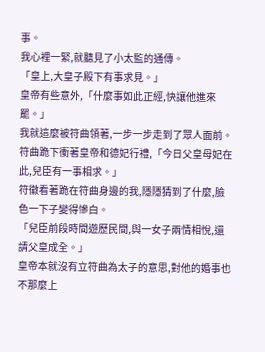事。
我心裡一緊,就聽見了小太監的通傳。
「皇上,大皇子殿下有事求見。」
皇帝有些意外,「什麼事如此正經,快讓他進來罷。」
我就這麼被符曲領著,一步一步走到了眾人面前。
符曲跪下衝著皇帝和德妃行禮,「今日父皇母妃在此,兒臣有一事相求。」
符徽看著跪在符曲身邊的我,隱隱猜到了什麼,臉色一下子變得慘白。
「兒臣前段時間遊歷民間,與一女子兩情相悅,還請父皇成全。」
皇帝本就沒有立符曲為太子的意思,對他的婚事也不那麼上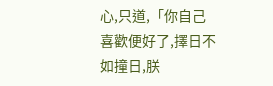心,只道,「你自己喜歡便好了,擇日不如撞日,朕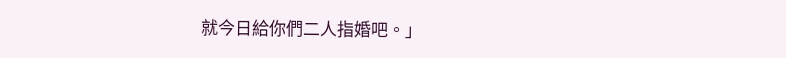就今日給你們二人指婚吧。」